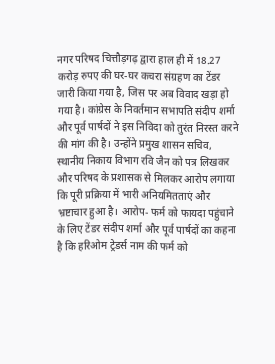नगर परिषद चित्तौड़गढ़ द्वारा हाल ही में 18.27 करोड़ रुपए की घर-घर कचरा संग्रहण का टेंडर जारी किया गया है, जिस पर अब विवाद खड़ा हो गया है। कांग्रेस के निवर्तमान सभापति संदीप शर्मा और पूर्व पार्षदों ने इस निविदा को तुरंत निरस्त करने की मांग की है। उन्होंने प्रमुख शासन सचिव, स्थानीय निकाय विभाग रवि जैन को पत्र लिखकर और परिषद के प्रशासक से मिलकर आरोप लगाया कि पूरी प्रक्रिया में भारी अनियमितताएं और भ्रष्टाचार हुआ है। आरोप- फर्म को फायदा पहुंचाने के लिए टेंडर संदीप शर्मा और पूर्व पार्षदों का कहना है कि हरिओम ट्रेडर्स नाम की फर्म को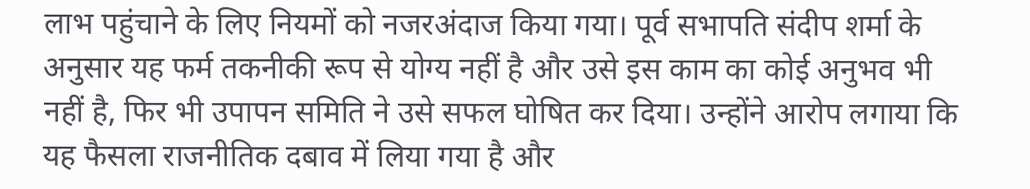लाभ पहुंचाने के लिए नियमों को नजरअंदाज किया गया। पूर्व सभापति संदीप शर्मा के अनुसार यह फर्म तकनीकी रूप से योग्य नहीं है और उसे इस काम का कोई अनुभव भी नहीं है, फिर भी उपापन समिति ने उसे सफल घोषित कर दिया। उन्होंने आरोप लगाया कि यह फैसला राजनीतिक दबाव में लिया गया है और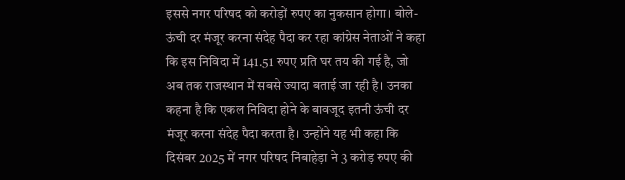इससे नगर परिषद को करोड़ों रुपए का नुकसान होगा। बोले- ऊंची दर मंजूर करना संदेह पैदा कर रहा कांग्रेस नेताओं ने कहा कि इस निविदा में 141.51 रुपए प्रति घर तय की गई है, जो अब तक राजस्थान में सबसे ज्यादा बताई जा रही है। उनका कहना है कि एकल निविदा होने के बावजूद इतनी ऊंची दर मंजूर करना संदेह पैदा करता है। उन्होंने यह भी कहा कि दिसंबर 2025 में नगर परिषद निंबाहेड़ा ने 3 करोड़ रुपए की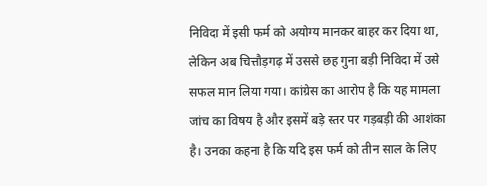निविदा में इसी फर्म को अयोग्य मानकर बाहर कर दिया था, लेकिन अब चित्तौड़गढ़ में उससे छह गुना बड़ी निविदा में उसे सफल मान लिया गया। कांग्रेस का आरोप है कि यह मामला जांच का विषय है और इसमें बड़े स्तर पर गड़बड़ी की आशंका है। उनका कहना है कि यदि इस फर्म को तीन साल के लिए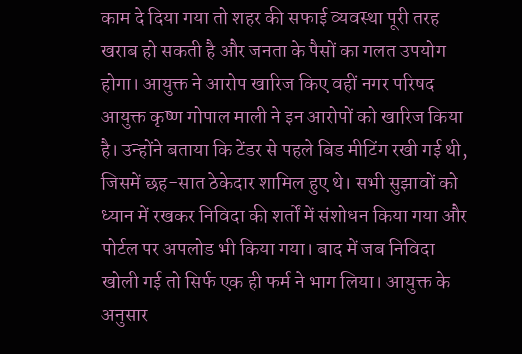काम दे दिया गया तो शहर की सफाई व्यवस्था पूरी तरह खराब हो सकती है और जनता के पैसों का गलत उपयोग होगा। आयुक्त ने आरोप खारिज किए वहीं नगर परिषद आयुक्त कृष्ण गोपाल माली ने इन आरोपों को खारिज किया है। उन्होंने बताया कि टेंडर से पहले बिड मीटिंग रखी गई थी, जिसमें छह-सात ठेकेदार शामिल हुए थे। सभी सुझावों को ध्यान में रखकर निविदा की शर्तों में संशोधन किया गया और पोर्टल पर अपलोड भी किया गया। बाद में जब निविदा खोली गई तो सिर्फ एक ही फर्म ने भाग लिया। आयुक्त के अनुसार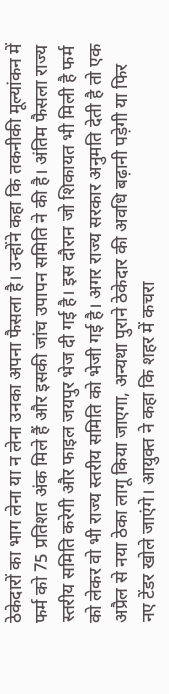ठेकेदारों का भाग लेना या न लेना उनका अपना फैसला है। उन्होंने कहा कि तकनीकी मूल्यांकन में फर्म को 75 प्रतिशत अंक मिले हैं और इसकी जांच उपापन समिति ने की है। अंतिम फैसला राज्य स्तरीय समिति करेगी और फाइल जयपुर भेज दी गई है। इस दौरान जो शिकायत भी मिली है फर्म को लेकर वो भी राज्य स्तरीय समिति को भेजी गई है। अगर राज्य सरकार अनुमति देती है तो एक अप्रैल से नया ठेका लागू किया जाएगा, अन्यथा पुराने ठेकेदार की अवधि बढ़ानी पड़ेगी या फिर नए टेंडर खोले जाएंगे। आयुक्त ने कहा कि शहर में कचरा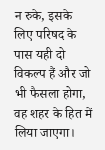न रुके, इसके लिए परिषद के पास यही दो विकल्प हैं और जो भी फैसला होगा, वह शहर के हित में लिया जाएगा।